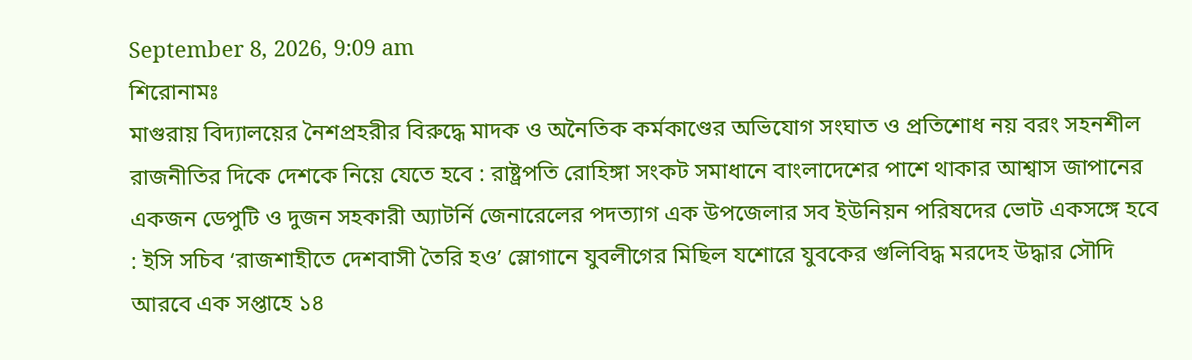September 8, 2026, 9:09 am
শিরোনামঃ
মাগুরায় বিদ্যালয়ের নৈশপ্রহরীর বিরুদ্ধে মাদক ও অনৈতিক কর্মকাণ্ডের অভিযোগ সংঘাত ও প্রতিশোধ নয় বরং সহনশীল রাজনীতির দিকে দেশকে নিয়ে যেতে হবে : রাষ্ট্রপতি রোহিঙ্গা সংকট সমাধানে বাংলাদেশের পাশে থাকার আশ্বাস জাপানের একজন ডেপুটি ও দুজন সহকারী অ্যাটর্নি জেনারেলের পদত্যাগ এক উপজেলার সব ইউনিয়ন পরিষদের ভোট একসঙ্গে হবে : ইসি সচিব ‘রাজশাহীতে দেশবাসী তৈরি হও’ স্লোগানে যুবলীগের মিছিল যশোরে যুবকের গুলিবিদ্ধ মরদেহ উদ্ধার সৌদি আরবে এক সপ্তাহে ১৪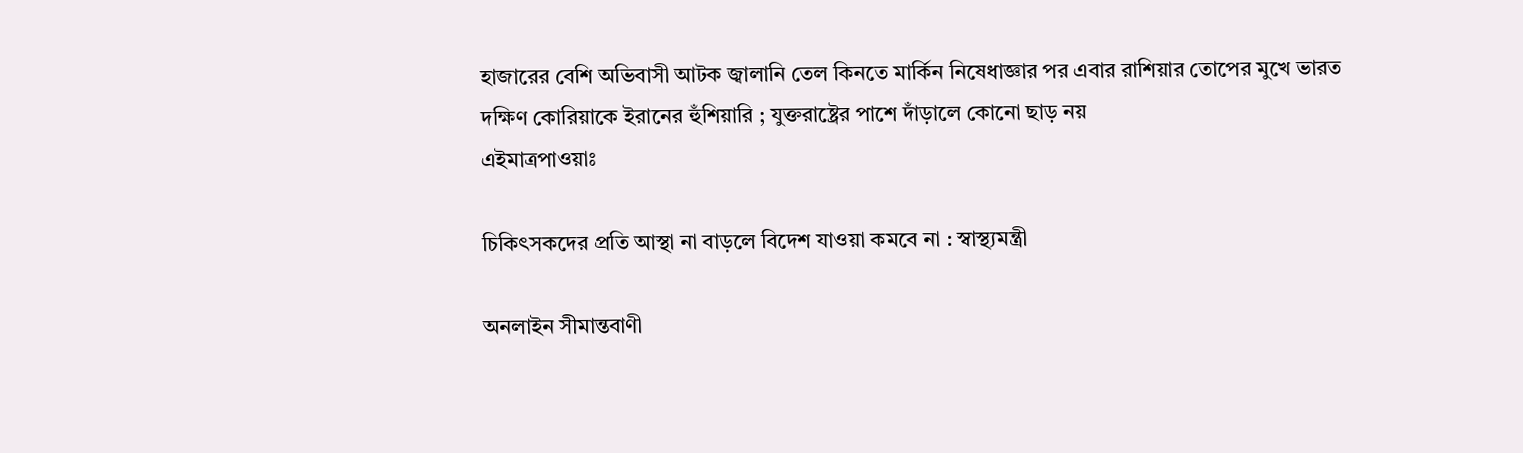হাজারের বেশি অভিবাসী আটক জ্বালানি তেল কিনতে মার্কিন নিষেধাজ্ঞার পর এবার রাশিয়ার তোপের মুখে ভারত  দক্ষিণ কোরিয়াকে ইরানের হুঁশিয়ারি ; যুক্তরাষ্ট্রের পাশে দাঁড়ালে কোনো ছাড় নয়
এইমাত্রপাওয়াঃ

চিকিৎসকদের প্রতি আস্থা না বাড়লে বিদেশ যাওয়া কমবে না : স্বাস্থ্যমন্ত্রী

অনলাইন সীমান্তবাণী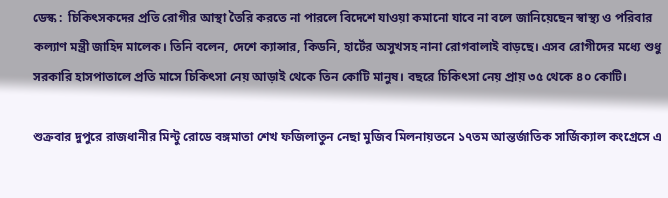ডেস্ক :  চিকিৎসকদের প্রতি রোগীর আস্থা তৈরি করতে না পারলে বিদেশে যাওয়া কমানো যাবে না বলে জানিয়েছেন স্বাস্থ্য ও পরিবার কল্যাণ মন্ত্রী জাহিদ মালেক। তিনি বলেন, দেশে ক্যান্সার, কিডনি, হার্টের অসুখসহ নানা রোগবালাই বাড়ছে। এসব রোগীদের মধ্যে শুধু সরকারি হাসপাতালে প্রতি মাসে চিকিৎসা নেয় আড়াই থেকে তিন কোটি মানুষ। বছরে চিকিৎসা নেয় প্রায় ৩৫ থেকে ৪০ কোটি।

শুক্রবার দুপুরে রাজধানীর মিন্টু রোডে বঙ্গমাতা শেখ ফজিলাতুন নেছা মুজিব মিলনায়তনে ১৭তম আন্তর্জাতিক সার্জিক্যাল কংগ্রেসে এ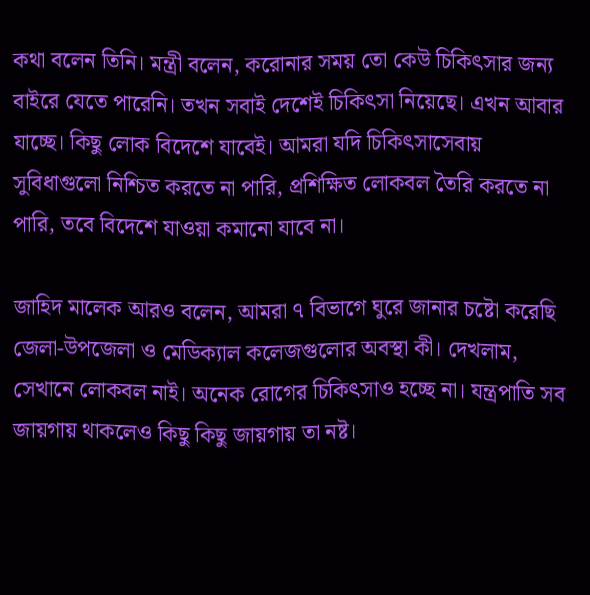কথা বলেন তিনি। মন্ত্রী বলেন, করোনার সময় তো কেউ চিকিৎসার জন্য বাইরে যেতে পারেনি। তখন সবাই দেশেই চিকিৎসা নিয়েছে। এখন আবার যাচ্ছে। কিছু লোক বিদেশে যাবেই। আমরা যদি চিকিৎসাসেবায় সুবিধাগুলো নিশ্চিত করতে না পারি, প্রশিক্ষিত লোকবল তৈরি করতে না পারি, তবে বিদেশে যাওয়া কমানো যাবে না।

জাহিদ মালেক আরও বলেন, আমরা ৭ বিভাগে ঘুরে জানার চষ্টো করেছি জেলা-উপজেলা ও মেডিক্যাল কলেজগুলোর অবস্থা কী। দেখলাম, সেখানে লোকবল নাই। অনেক রোগের চিকিৎসাও হচ্ছে না। যন্ত্রপাতি সব জায়গায় থাকলেও কিছু কিছু জায়গায় তা নষ্ট।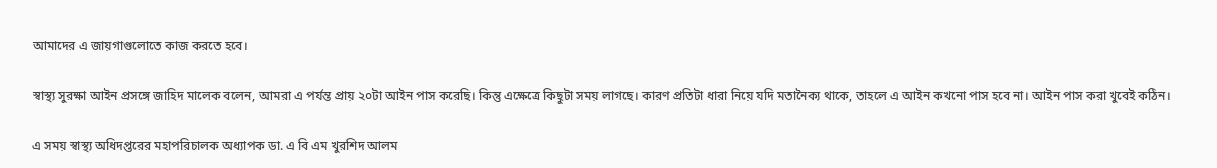আমাদের এ জায়গাগুলোতে কাজ করতে হবে।

স্বাস্থ্য সুরক্ষা আইন প্রসঙ্গে জাহিদ মালেক বলেন, আমরা এ পর্যন্ত প্রায় ২০টা আইন পাস করেছি। কিন্তু এক্ষেত্রে কিছুটা সময় লাগছে। কারণ প্রতিটা ধারা নিয়ে যদি মতানৈক্য থাকে, তাহলে এ আইন কখনো পাস হবে না। আইন পাস করা খুবেই কঠিন।

এ সময় স্বাস্থ্য অধিদপ্তরের মহাপরিচালক অধ্যাপক ডা. এ বি এম খুরশিদ আলম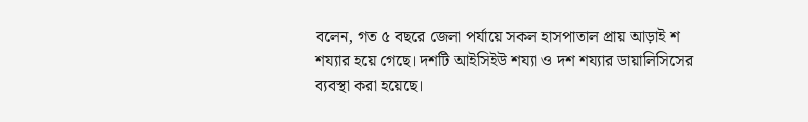বলেন, গত ৫ বছরে জেলা পর্যায়ে সকল হাসপাতাল প্রায় আড়াই শ শয্যার হয়ে গেছে। দশটি আইসিইউ শয্যা ও দশ শয্যার ডায়ালিসিসের ব্যবস্থা করা হয়েছে।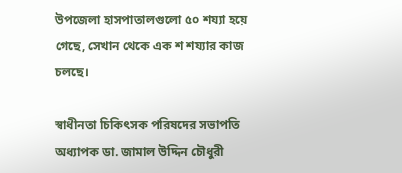উপজেলা হাসপাতালগুলো ৫০ শয্যা হয়ে গেছে, সেখান থেকে এক শ শয্যার কাজ চলছে।

স্বাধীনতা চিকিৎসক পরিষদের সভাপতি অধ্যাপক ডা. জামাল উদ্দিন চৌধুরী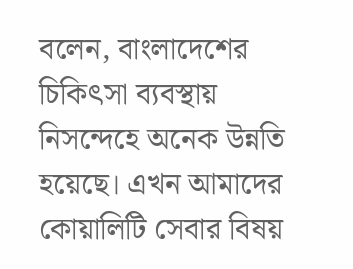বলেন, বাংলাদেশের চিকিৎসা ব্যবস্থায় নিসন্দেহে অনেক উন্নতি হয়েছে। এখন আমাদের কোয়ালিটি সেবার বিষয়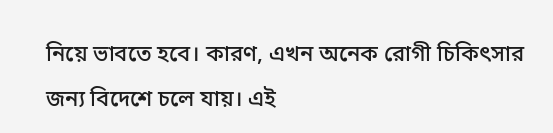নিয়ে ভাবতে হবে। কারণ, এখন অনেক রোগী চিকিৎসার জন্য বিদেশে চলে যায়। এই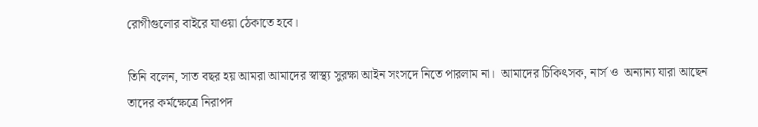রোগীগুলোর বাইরে যাওয়া ঠেকাতে হবে।

তিনি বলেন, সাত বছর হয় আমরা আমাদের স্বাস্থ্য সুরক্ষা আইন সংসদে নিতে পারলাম না।  আমাদের চিকিৎসক, নার্স ও  অন্যান্য যারা আছেন তাদের কর্মক্ষেত্রে নিরাপদ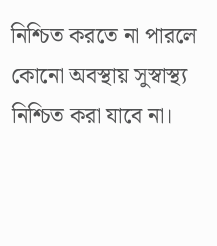নিশ্চিত করতে না পারলে কোনো অবস্থায় সুস্বাস্থ্য নিশ্চিত করা যাবে না।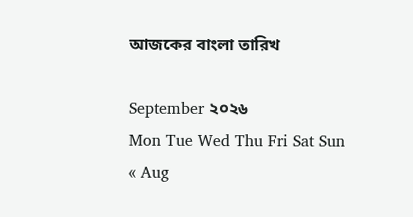আজকের বাংলা তারিখ

September ২০২৬
Mon Tue Wed Thu Fri Sat Sun
« Aug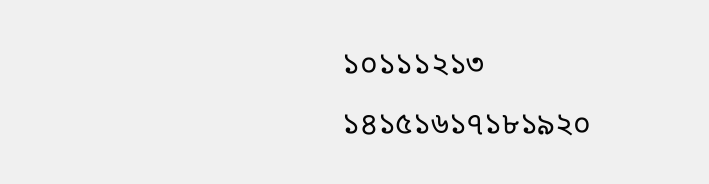১০১১১২১৩
১৪১৫১৬১৭১৮১৯২০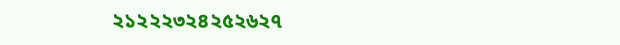২১২২২৩২৪২৫২৬২৭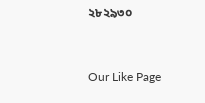২৮২৯৩০


Our Like Page